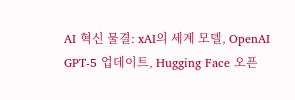AI 혁신 물결: xAI의 세계 모델, OpenAI GPT-5 업데이트, Hugging Face 오픈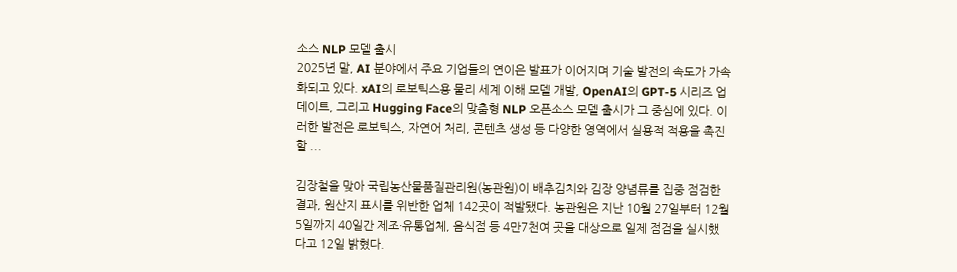소스 NLP 모델 출시
2025년 말, AI 분야에서 주요 기업들의 연이은 발표가 이어지며 기술 발전의 속도가 가속화되고 있다. xAI의 로보틱스용 물리 세계 이해 모델 개발, OpenAI의 GPT-5 시리즈 업데이트, 그리고 Hugging Face의 맞춤형 NLP 오픈소스 모델 출시가 그 중심에 있다. 이러한 발전은 로보틱스, 자연어 처리, 콘텐츠 생성 등 다양한 영역에서 실용적 적용을 촉진할 ...

김장철을 맞아 국립농산물품질관리원(농관원)이 배추김치와 김장 양념류를 집중 점검한 결과, 원산지 표시를 위반한 업체 142곳이 적발됐다. 농관원은 지난 10월 27일부터 12월 5일까지 40일간 제조·유통업체, 음식점 등 4만7천여 곳을 대상으로 일제 점검을 실시했다고 12일 밝혔다.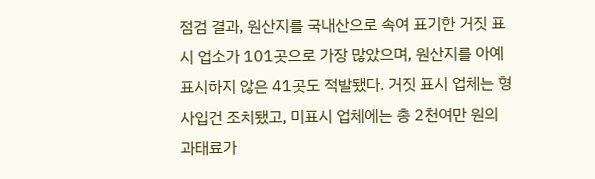점검 결과, 원산지를 국내산으로 속여 표기한 거짓 표시 업소가 101곳으로 가장 많았으며, 원산지를 아예 표시하지 않은 41곳도 적발됐다. 거짓 표시 업체는 형사입건 조치됐고, 미표시 업체에는 총 2천여만 원의 과태료가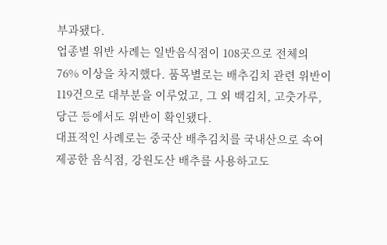부과됐다.
업종별 위반 사례는 일반음식점이 108곳으로 전체의 76% 이상을 차지했다. 품목별로는 배추김치 관련 위반이 119건으로 대부분을 이루었고, 그 외 백김치, 고춧가루, 당근 등에서도 위반이 확인됐다.
대표적인 사례로는 중국산 배추김치를 국내산으로 속여 제공한 음식점, 강원도산 배추를 사용하고도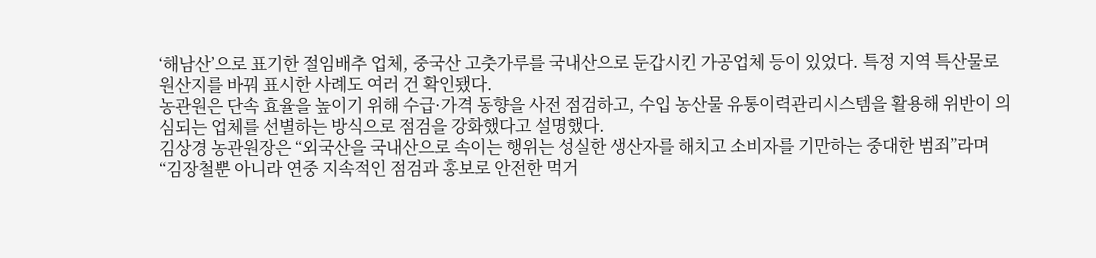‘해남산’으로 표기한 절임배추 업체, 중국산 고춧가루를 국내산으로 둔갑시킨 가공업체 등이 있었다. 특정 지역 특산물로 원산지를 바꿔 표시한 사례도 여러 건 확인됐다.
농관원은 단속 효율을 높이기 위해 수급·가격 동향을 사전 점검하고, 수입 농산물 유통이력관리시스템을 활용해 위반이 의심되는 업체를 선별하는 방식으로 점검을 강화했다고 설명했다.
김상경 농관원장은 “외국산을 국내산으로 속이는 행위는 성실한 생산자를 해치고 소비자를 기만하는 중대한 범죄”라며 “김장철뿐 아니라 연중 지속적인 점검과 홍보로 안전한 먹거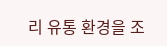리 유통 환경을 조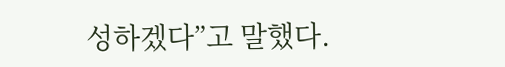성하겠다”고 말했다.